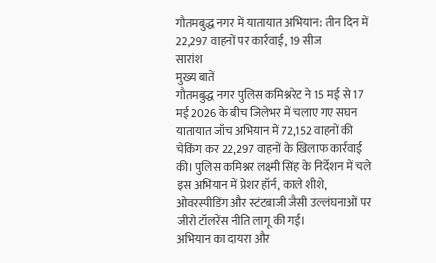गौतमबुद्ध नगर में यातायात अभियान: तीन दिन में 22,297 वाहनों पर कार्रवाई, 19 सीज
सारांश
मुख्य बातें
गौतमबुद्ध नगर पुलिस कमिश्नरेट ने 15 मई से 17 मई 2026 के बीच जिलेभर में चलाए गए सघन यातायात जाँच अभियान में 72,152 वाहनों की चेकिंग कर 22,297 वाहनों के खिलाफ कार्रवाई की। पुलिस कमिश्नर लक्ष्मी सिंह के निर्देशन में चले इस अभियान में प्रेशर हॉर्न, काले शीशे, ओवरस्पीडिंग और स्टंटबाजी जैसी उल्लंघनाओं पर जीरो टॉलरेंस नीति लागू की गई।
अभियान का दायरा और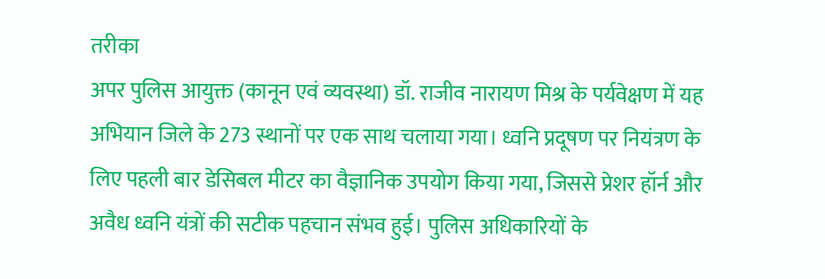तरीका
अपर पुलिस आयुक्त (कानून एवं व्यवस्था) डॉ. राजीव नारायण मिश्र के पर्यवेक्षण में यह अभियान जिले के 273 स्थानों पर एक साथ चलाया गया। ध्वनि प्रदूषण पर नियंत्रण के लिए पहली बार डेसिबल मीटर का वैज्ञानिक उपयोग किया गया, जिससे प्रेशर हॉर्न और अवैध ध्वनि यंत्रों की सटीक पहचान संभव हुई। पुलिस अधिकारियों के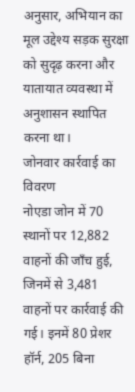अनुसार, अभियान का मूल उद्देश्य सड़क सुरक्षा को सुदृढ़ करना और यातायात व्यवस्था में अनुशासन स्थापित करना था।
जोनवार कार्रवाई का विवरण
नोएडा जोन में 70 स्थानों पर 12,882 वाहनों की जाँच हुई, जिनमें से 3,481 वाहनों पर कार्रवाई की गई। इनमें 80 प्रेशर हॉर्न, 205 बिना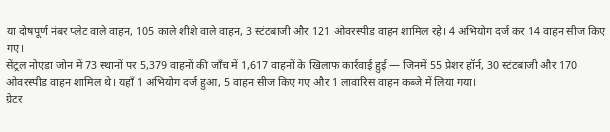या दोषपूर्ण नंबर प्लेट वाले वाहन, 105 काले शीशे वाले वाहन, 3 स्टंटबाजी और 121 ओवरस्पीड वाहन शामिल रहे। 4 अभियोग दर्ज कर 14 वाहन सीज किए गए।
सेंट्रल नोएडा जोन में 73 स्थानों पर 5,379 वाहनों की जाँच में 1,617 वाहनों के खिलाफ कार्रवाई हुई — जिनमें 55 प्रेशर हॉर्न, 30 स्टंटबाजी और 170 ओवरस्पीड वाहन शामिल थे। यहाँ 1 अभियोग दर्ज हुआ, 5 वाहन सीज किए गए और 1 लावारिस वाहन कब्जे में लिया गया।
ग्रेटर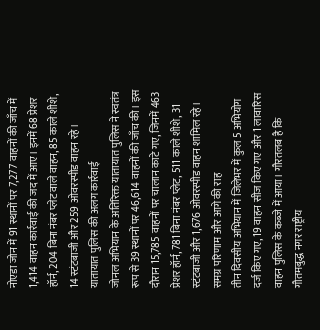नोएडा जोन में 91 स्थानों पर 7,277 वाहनों की जाँच में 1,414 वाहन कार्रवाई की जद में आए। इनमें 68 प्रेशर हॉर्न, 204 बिना नंबर प्लेट वाले वाहन, 85 काले शीशे, 14 स्टंटबाजी और 259 ओवरस्पीड वाहन रहे।
यातायात पुलिस की अलग कार्रवाई
जोनल अभियान के अतिरिक्त यातायात पुलिस ने स्वतंत्र रूप से 39 स्थानों पर 46,614 वाहनों की जाँच की। इस दौरान 15,785 वाहनों पर चालान काटे गए, जिनमें 463 प्रेशर हॉर्न, 781 बिना नंबर प्लेट, 511 काले शीशे, 31 स्टंटबाजी और 1,676 ओवरस्पीड वाहन शामिल रहे।
समग्र परिणाम और आगे की राह
तीन दिवसीय अभियान में जिलेभर में कुल 5 अभियोग दर्ज किए गए, 19 वाहन सीज किए गए और 1 लावारिस वाहन पुलिस के कब्जे में आया। गौरतलब है कि गौतमबुद्ध नगर राष्ट्रीय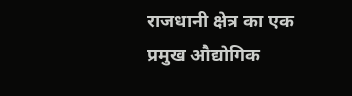राजधानी क्षेत्र का एक प्रमुख औद्योगिक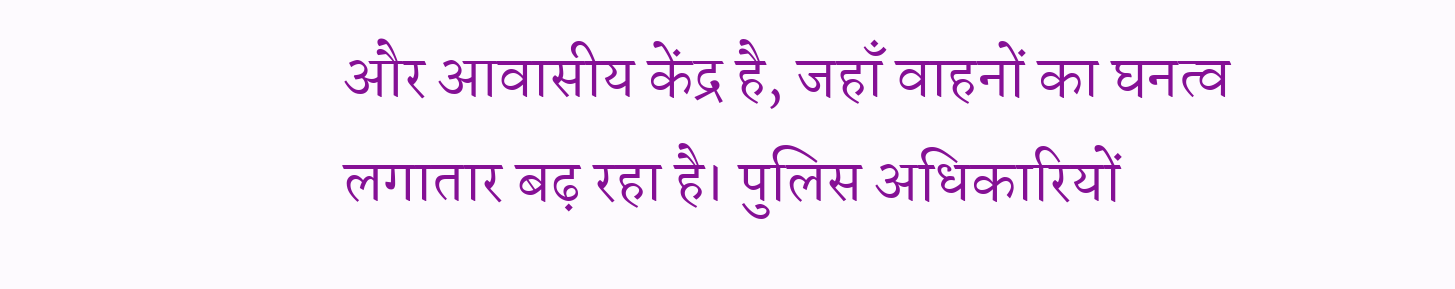और आवासीय केंद्र है, जहाँ वाहनों का घनत्व लगातार बढ़ रहा है। पुलिस अधिकारियों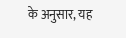के अनुसार, यह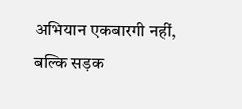अभियान एकबारगी नहीं, बल्कि सड़क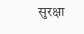सुरक्षा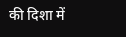की दिशा में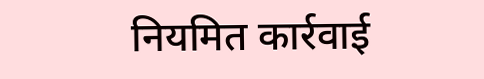नियमित कार्रवाई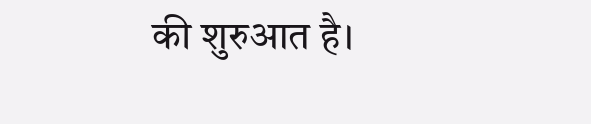की शुरुआत है।